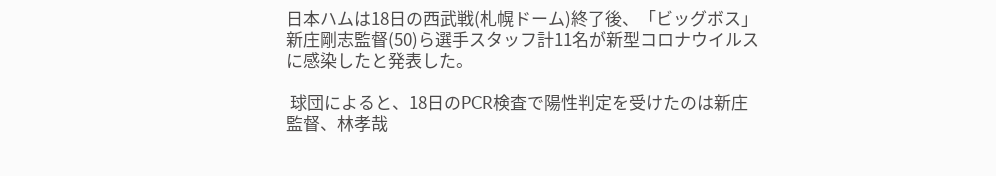日本ハムは18日の西武戦(札幌ドーム)終了後、「ビッグボス」新庄剛志監督(50)ら選手スタッフ計11名が新型コロナウイルスに感染したと発表した。

 球団によると、18日のPCR検査で陽性判定を受けたのは新庄監督、林孝哉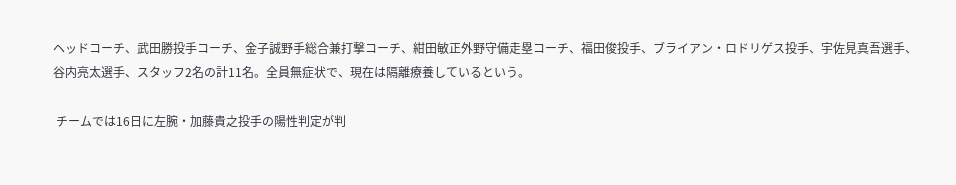ヘッドコーチ、武田勝投手コーチ、金子誠野手総合兼打撃コーチ、紺田敏正外野守備走塁コーチ、福田俊投手、ブライアン・ロドリゲス投手、宇佐見真吾選手、谷内亮太選手、スタッフ2名の計11名。全員無症状で、現在は隔離療養しているという。

 チームでは16日に左腕・加藤貴之投手の陽性判定が判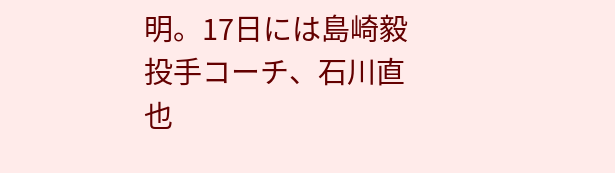明。17日には島崎毅投手コーチ、石川直也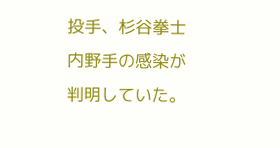投手、杉谷拳士内野手の感染が判明していた。